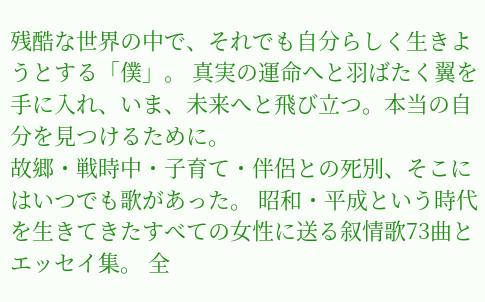残酷な世界の中で、それでも自分らしく生きようとする「僕」。 真実の運命へと羽ばたく翼を手に入れ、いま、未来へと飛び立つ。本当の自分を見つけるために。
故郷・戦時中・子育て・伴侶との死別、そこにはいつでも歌があった。 昭和・平成という時代を生きてきたすべての女性に送る叙情歌73曲とエッセイ集。 全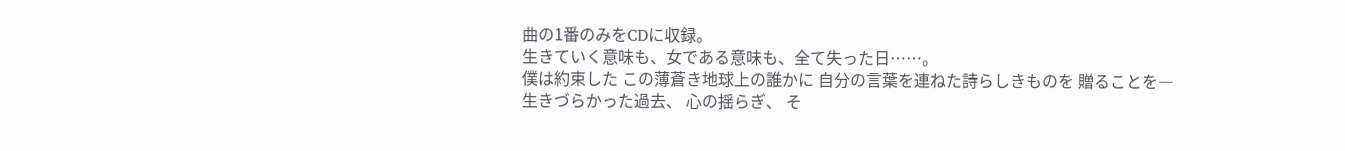曲の1番のみをCDに収録。
生きていく意味も、女である意味も、全て失った日……。
僕は約束した この薄蒼き地球上の誰かに 自分の言葉を連ねた詩らしきものを 贈ることを―
生きづらかった過去、 心の揺らぎ、 そ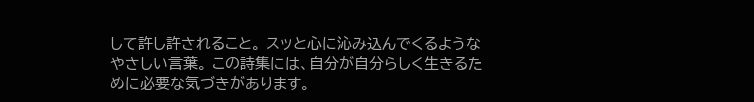して許し許されること。 スッと心に沁み込んでくるようなやさしい言葉。 この詩集には、自分が自分らしく生きるために必要な気づきがあります。